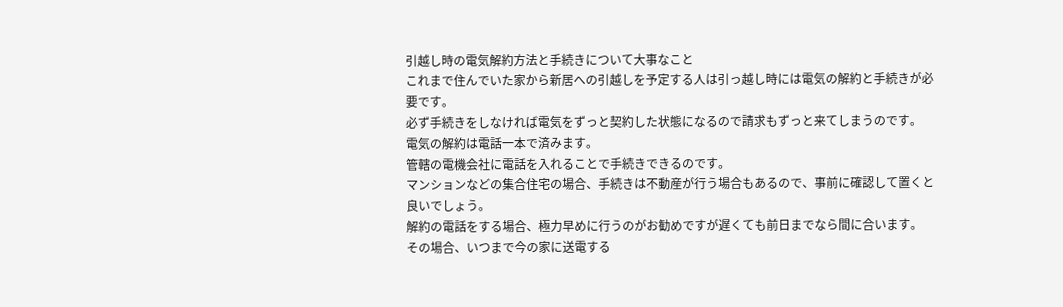引越し時の電気解約方法と手続きについて大事なこと
これまで住んでいた家から新居への引越しを予定する人は引っ越し時には電気の解約と手続きが必要です。
必ず手続きをしなければ電気をずっと契約した状態になるので請求もずっと来てしまうのです。
電気の解約は電話一本で済みます。
管轄の電機会社に電話を入れることで手続きできるのです。
マンションなどの集合住宅の場合、手続きは不動産が行う場合もあるので、事前に確認して置くと良いでしょう。
解約の電話をする場合、極力早めに行うのがお勧めですが遅くても前日までなら間に合います。
その場合、いつまで今の家に送電する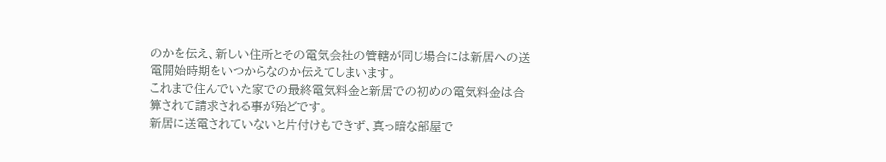のかを伝え、新しい住所とその電気会社の管轄が同じ場合には新居への送電開始時期をいつからなのか伝えてしまいます。
これまで住んでいた家での最終電気料金と新居での初めの電気料金は合算されて請求される事が殆どです。
新居に送電されていないと片付けもできず、真っ暗な部屋で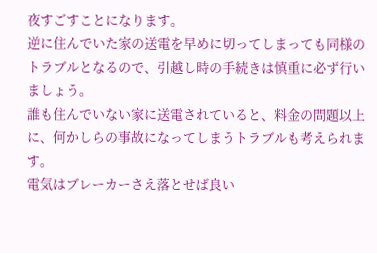夜すごすことになります。
逆に住んでいた家の送電を早めに切ってしまっても同様のトラブルとなるので、引越し時の手続きは慎重に必ず行いましょう。
誰も住んでいない家に送電されていると、料金の問題以上に、何かしらの事故になってしまうトラブルも考えられます。
電気はブレーカーさえ落とせば良い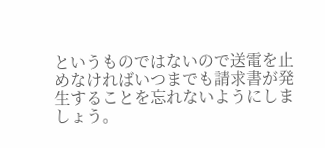というものではないので送電を止めなければいつまでも請求書が発生することを忘れないようにしましょう。